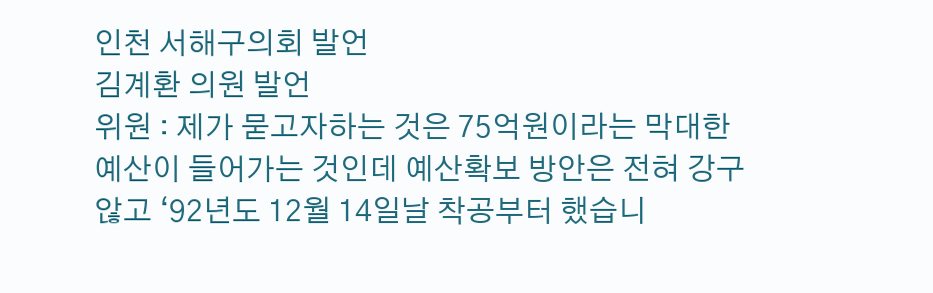인천 서해구의회 발언
김계환 의원 발언
위원 : 제가 묻고자하는 것은 75억원이라는 막대한 예산이 들어가는 것인데 예산확보 방안은 전혀 강구 않고 ‘92년도 12월 14일날 착공부터 했습니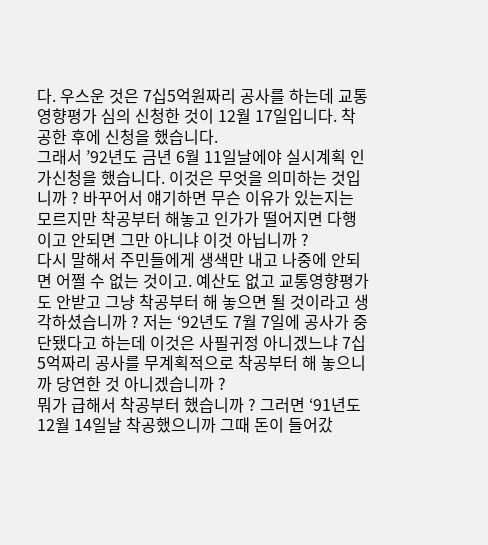다. 우스운 것은 7십5억원짜리 공사를 하는데 교통영향평가 심의 신청한 것이 12월 17일입니다. 착공한 후에 신청을 했습니다.
그래서 ’92년도 금년 6월 11일날에야 실시계획 인가신청을 했습니다. 이것은 무엇을 의미하는 것입니까 ? 바꾸어서 얘기하면 무슨 이유가 있는지는 모르지만 착공부터 해놓고 인가가 떨어지면 다행이고 안되면 그만 아니냐 이것 아닙니까 ?
다시 말해서 주민들에게 생색만 내고 나중에 안되면 어쩔 수 없는 것이고. 예산도 없고 교통영향평가도 안받고 그냥 착공부터 해 놓으면 될 것이라고 생각하셨습니까 ? 저는 ‘92년도 7월 7일에 공사가 중단됐다고 하는데 이것은 사필귀정 아니겠느냐 7십5억짜리 공사를 무계획적으로 착공부터 해 놓으니까 당연한 것 아니겠습니까 ?
뭐가 급해서 착공부터 했습니까 ? 그러면 ‘91년도 12월 14일날 착공했으니까 그때 돈이 들어갔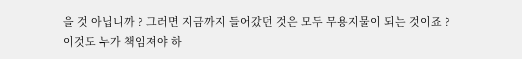을 것 아닙니까 ? 그러면 지금까지 들어갔던 것은 모두 무용지물이 되는 것이죠 ?
이것도 누가 책임져야 하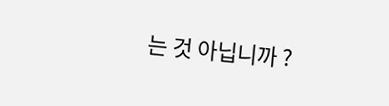는 것 아닙니까 ?